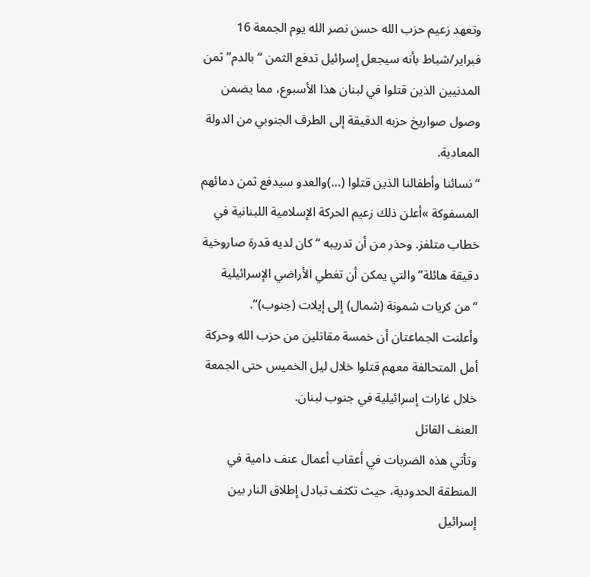وتعهد زعيم حزب الله حسن نصر الله يوم الجمعة 16 فبراير/شباط بأنه سيجعل إسرائيل تدفع الثمن “بالدم” ثمن المدنيين الذين قتلوا في لبنان هذا الأسبوع، مما يضمن وصول صواريخ حزبه الدقيقة إلى الطرف الجنوبي من الدولة المعادية.
“نسائنا وأطفالنا الذين قتلوا (…)والعدو سيدفع ثمن دمائهم المسفوكة »أعلن ذلك زعيم الحركة الإسلامية اللبنانية في خطاب متلفز. وحذر من أن تدريبه “كان لديه قدرة صاروخية دقيقة هائلة” والتي يمكن أن تغطي الأراضي الإسرائيلية “من كريات شمونة (شمال) إلى إيلات (جنوب)”.
وأعلنت الجماعتان أن خمسة مقاتلين من حزب الله وحركة أمل المتحالفة معهم قتلوا خلال ليل الخميس حتى الجمعة خلال غارات إسرائيلية في جنوب لبنان.
العنف القاتل
وتأتي هذه الضربات في أعقاب أعمال عنف دامية في المنطقة الحدودية، حيث تكثف تبادل إطلاق النار بين إسرائيل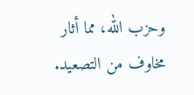وحزب الله، مما أثار مخاوف من التصعيد.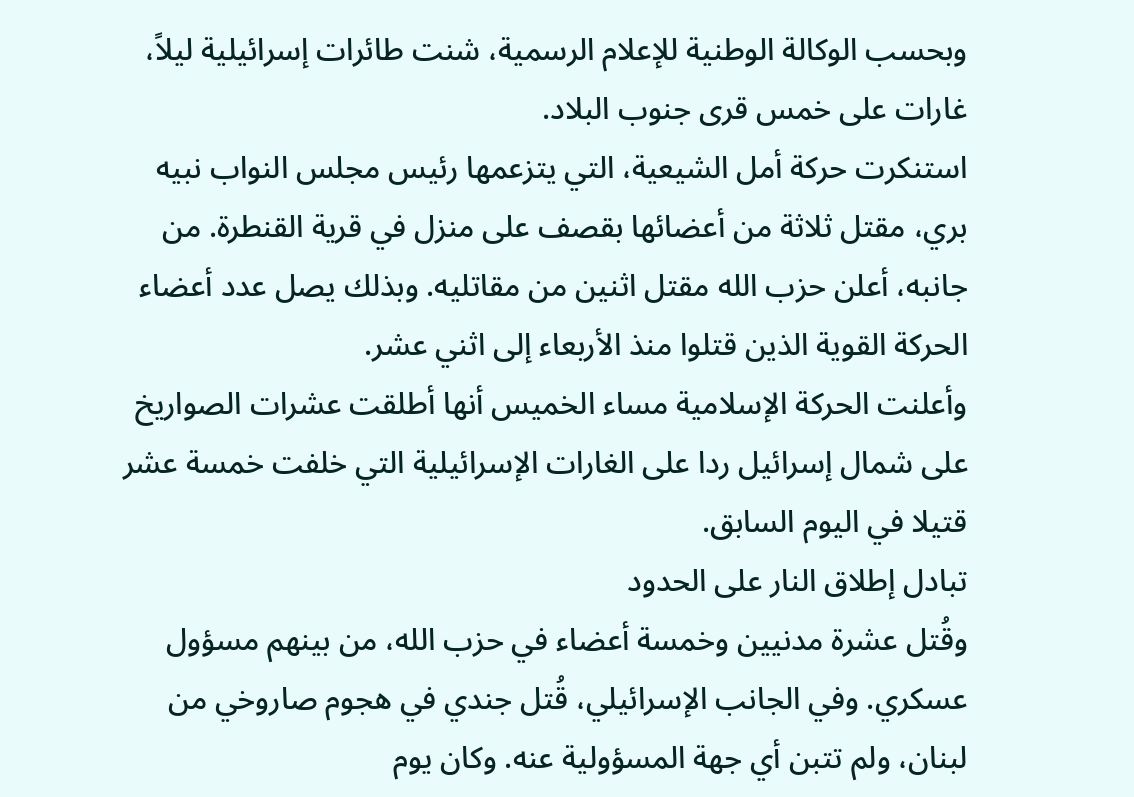وبحسب الوكالة الوطنية للإعلام الرسمية، شنت طائرات إسرائيلية ليلاً، غارات على خمس قرى جنوب البلاد.
استنكرت حركة أمل الشيعية، التي يتزعمها رئيس مجلس النواب نبيه بري، مقتل ثلاثة من أعضائها بقصف على منزل في قرية القنطرة. من جانبه، أعلن حزب الله مقتل اثنين من مقاتليه. وبذلك يصل عدد أعضاء الحركة القوية الذين قتلوا منذ الأربعاء إلى اثني عشر.
وأعلنت الحركة الإسلامية مساء الخميس أنها أطلقت عشرات الصواريخ على شمال إسرائيل ردا على الغارات الإسرائيلية التي خلفت خمسة عشر قتيلا في اليوم السابق.
تبادل إطلاق النار على الحدود
وقُتل عشرة مدنيين وخمسة أعضاء في حزب الله، من بينهم مسؤول عسكري. وفي الجانب الإسرائيلي، قُتل جندي في هجوم صاروخي من لبنان، ولم تتبن أي جهة المسؤولية عنه. وكان يوم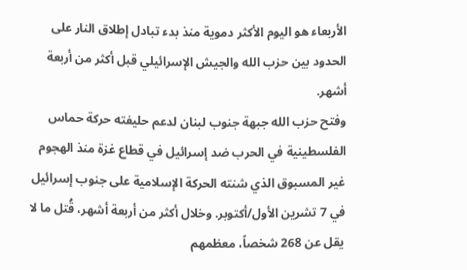الأربعاء هو اليوم الأكثر دموية منذ بدء تبادل إطلاق النار على الحدود بين حزب الله والجيش الإسرائيلي قبل أكثر من أربعة أشهر.
وفتح حزب الله جبهة جنوب لبنان لدعم حليفته حركة حماس الفلسطينية في الحرب ضد إسرائيل في قطاع غزة منذ الهجوم غير المسبوق الذي شنته الحركة الإسلامية على جنوب إسرائيل في 7 تشرين الأول/أكتوبر. وخلال أكثر من أربعة أشهر، قُتل ما لا يقل عن 268 شخصاً، معظمهم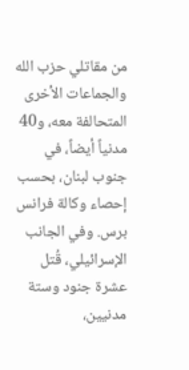من مقاتلي حزب الله والجماعات الأخرى المتحالفة معه، و40 مدنياً أيضاً، في جنوب لبنان، بحسب إحصاء وكالة فرانس برس. وفي الجانب الإسرائيلي، قُتل عشرة جنود وستة مدنيين،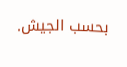بحسب الجيش.